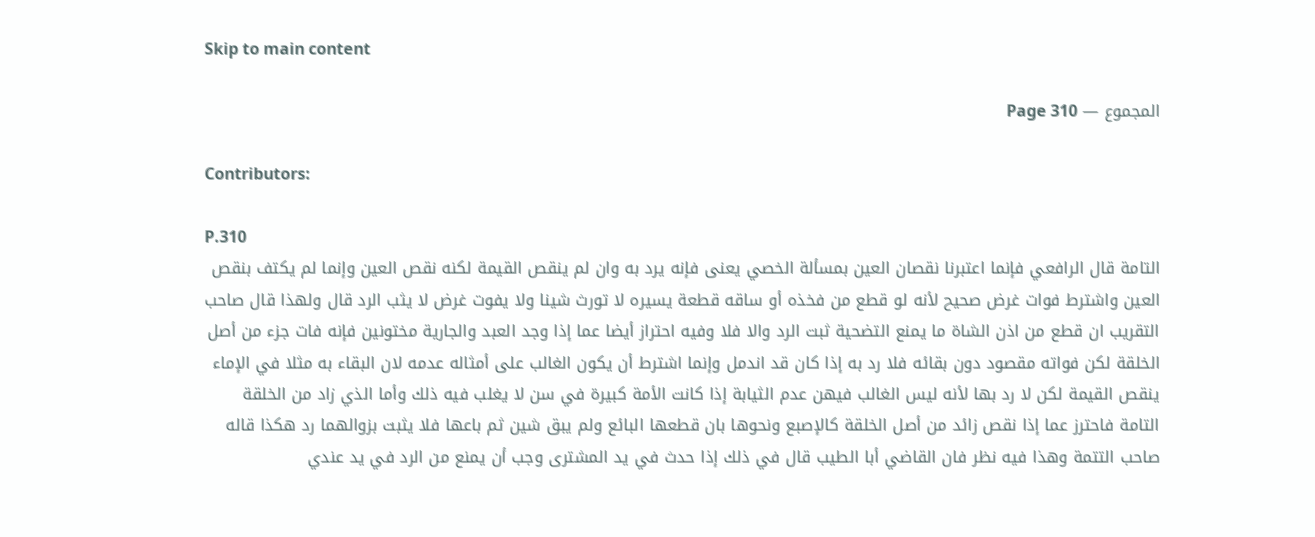Skip to main content

المجموع — Page 310

Contributors:

P.310
التامة قال الرافعي فإنما اعتبرنا نقصان العين بمسألة الخصي يعنى فإنه يرد به وان لم ينقص القيمة لكنه نقص العين وإنما لم يكتف بنقص العين واشترط فوات غرض صحيح لأنه لو قطع من فخذه أو ساقه قطعة يسيره لا تورث شينا ولا يفوت غرض لا يثب الرد قال ولهذا قال صاحب التقريب ان قطع من اذن الشاة ما يمنع التضحية ثبت الرد والا فلا وفيه احتراز أيضا عما إذا وجد العبد والجارية مختونين فإنه فات جزء من أصل الخلقة لكن فواته مقصود دون بقائه فلا رد به إذا كان قد اندمل وإنما اشترط أن يكون الغالب على أمثاله عدمه لان البقاء به مثلا في الإماء ينقص القيمة لكن لا رد بها لأنه ليس الغالب فيهن عدم الثيابة إذا كانت الأمة كبيرة في سن لا يغلب فيه ذلك وأما الذي زاد من الخلقة التامة فاحترز عما إذا نقص زائد من أصل الخلقة كالإصبع ونحوها بان قطعها البائع ولم يبق شين ثم باعها فلا يثبت بزوالهما رد هكذا قاله صاحب التتمة وهذا فيه نظر فان القاضي أبا الطيب قال في ذلك إذا حدث في يد المشترى وجب أن يمنع من الرد في يد عندي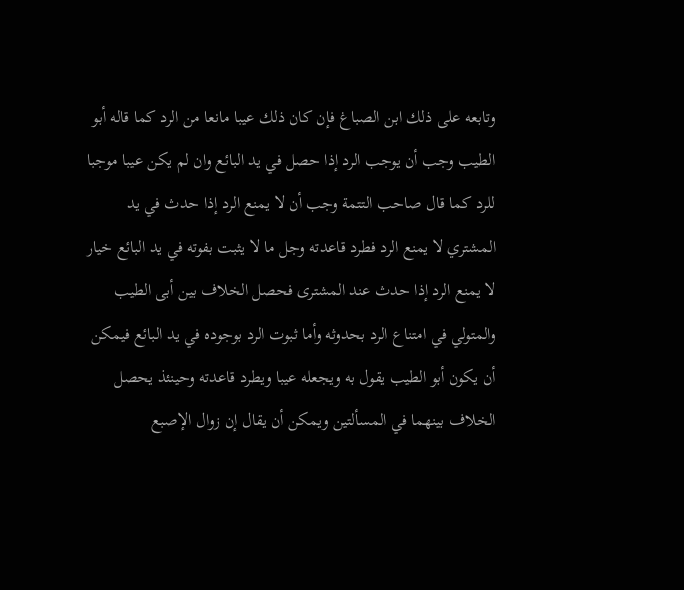وتابعه على ذلك ابن الصباغ فإن كان ذلك عيبا مانعا من الرد كما قاله أبو الطيب وجب أن يوجب الرد إذا حصل في يد البائع وان لم يكن عيبا موجبا للرد كما قال صاحب التتمة وجب أن لا يمنع الرد إذا حدث في يد المشتري لا يمنع الرد فطرد قاعدته وجل ما لا يثبت بفوته في يد البائع خيار لا يمنع الرد إذا حدث عند المشترى فحصل الخلاف بين أبى الطيب والمتولي في امتناع الرد بحدوثه وأما ثبوت الرد بوجوده في يد البائع فيمكن أن يكون أبو الطيب يقول به ويجعله عيبا ويطرد قاعدته وحينئذ يحصل الخلاف بينهما في المسألتين ويمكن أن يقال إن زوال الإصبع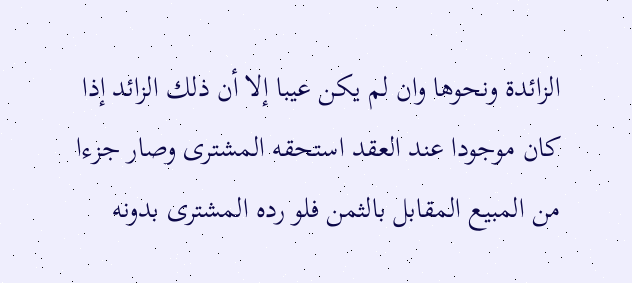الزائدة ونحوها وان لم يكن عيبا إلا أن ذلك الزائد إذا كان موجودا عند العقد استحقه المشترى وصار جزءا من المبيع المقابل بالثمن فلو رده المشترى بدونه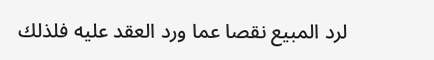لرد المبيع نقصا عما ورد العقد عليه فلذلك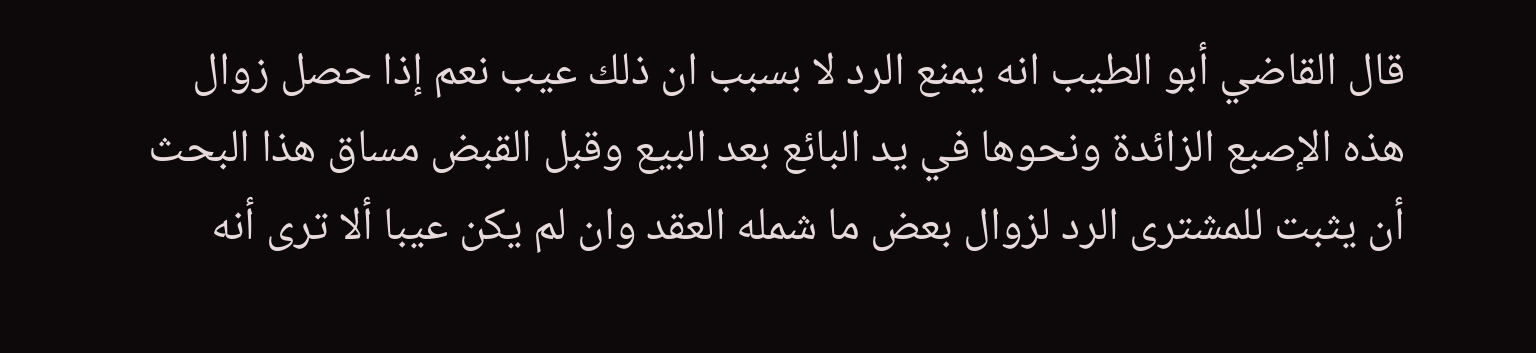قال القاضي أبو الطيب انه يمنع الرد لا بسبب ان ذلك عيب نعم إذا حصل زوال هذه الإصبع الزائدة ونحوها في يد البائع بعد البيع وقبل القبض مساق هذا البحث أن يثبت للمشترى الرد لزوال بعض ما شمله العقد وان لم يكن عيبا ألا ترى أنه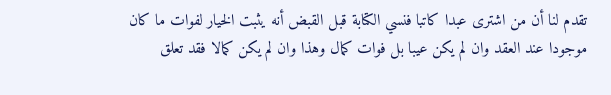تقدم لنا أن من اشترى عبدا كاتبا فنسي الكتابة قبل القبض أنه يثبت الخيار لفوات ما كان موجودا عند العقد وان لم يكن عيبا بل فوات كمال وهذا وان لم يكن كمالا فقد تعلق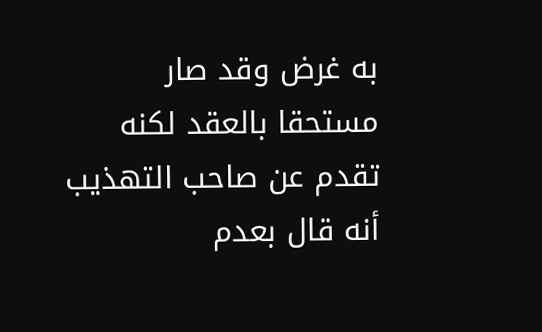به غرض وقد صار مستحقا بالعقد لكنه تقدم عن صاحب التهذيب أنه قال بعدم